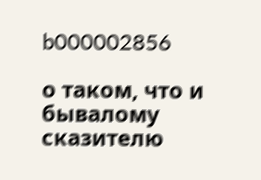b000002856

о таком, что и бывалому сказителю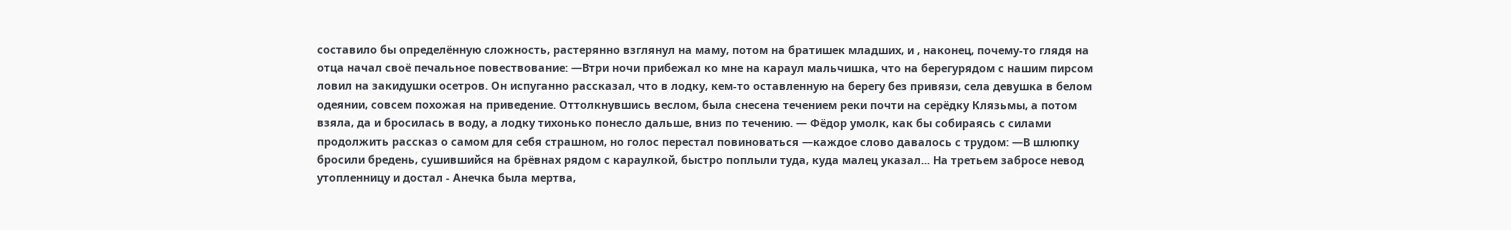составило бы определённую сложность, растерянно взглянул на маму, потом на братишек младших, и , наконец, почему-то глядя на отца начал своё печальное повествование: —Втри ночи прибежал ко мне на караул мальчишка, что на берегурядом с нашим пирсом ловил на закидушки осетров. Он испуганно рассказал, что в лодку, кем-то оставленную на берегу без привязи, села девушка в белом одеянии, совсем похожая на приведение. Оттолкнувшись веслом, была снесена течением реки почти на серёдку Клязьмы, а потом взяла, да и бросилась в воду, а лодку тихонько понесло дальше, вниз по течению. — Фёдор умолк, как бы собираясь с силами продолжить рассказ о самом для себя страшном, но голос перестал повиноваться —каждое слово давалось с трудом: —В шлюпку бросили бредень, сушившийся на брёвнах рядом с караулкой, быстро поплыли туда, куда малец указал... На третьем забросе невод утопленницу и достал - Анечка была мертва,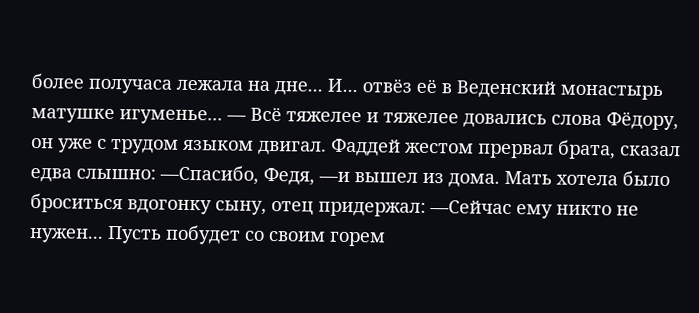более получаса лежала на дне... И... отвёз её в Веденский монастырь матушке игуменье... — Всё тяжелее и тяжелее довались слова Фёдору, он уже с трудом языком двигал. Фаддей жестом прервал брата, сказал едва слышно: —Спасибо, Федя, —и вышел из дома. Мать хотела было броситься вдогонку сыну, отец придержал: —Сейчас ему никто не нужен... Пусть побудет со своим горем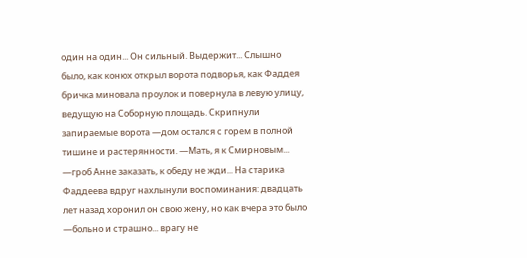один на один... Он сильный. Выдержит... Слышно было, как конюх открыл ворота подворья, как Фаддея бричка миновала проулок и повернула в левую улицу, ведущую на Соборную площадь. Скрипнули запираемые ворота —дом остался с горем в полной тишине и растерянности. —Мать, я к Смирновым... —гроб Анне заказать, к обеду не жди... На старика Фаддеева вдруг нахлынули воспоминания: двадцать лет назад хоронил он свою жену, но как вчера это было —больно и страшно... врагу не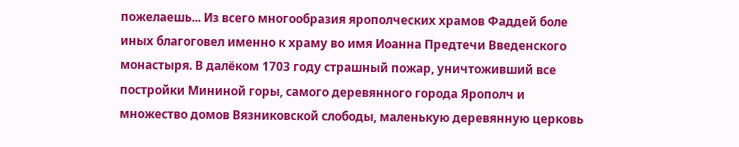пожелаешь... Из всего многообразия ярополческих храмов Фаддей боле иных благоговел именно к храму во имя Иоанна Предтечи Введенского монастыря. В далёком 1703 году страшный пожар, уничтоживший все постройки Мининой горы, самого деревянного города Ярополч и множество домов Вязниковской слободы, маленькую деревянную церковь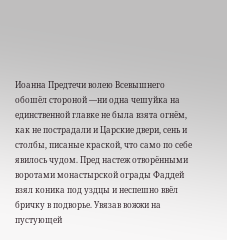Иоанна Предтечи волею Всевышнего обошёл стороной —ни одна чешуйка на единственной главке не была взята огнём, как не пострадали и Царские двери, сень и столбы, писаные краской, что само по себе явилось чудом. Пред настеж отворёнными воротами монастырской ограды Фаддей взял коника под уздцы и неспешно ввёл бричку в подворье. Увязав вожжи на пустующей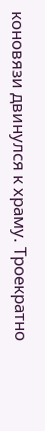коновязи двинулся к храму. Троекратно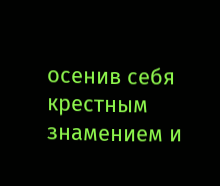осенив себя крестным знамением и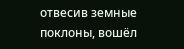отвесив земные поклоны, вошёл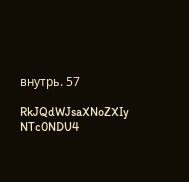внутрь. 57

RkJQdWJsaXNoZXIy NTc0NDU4